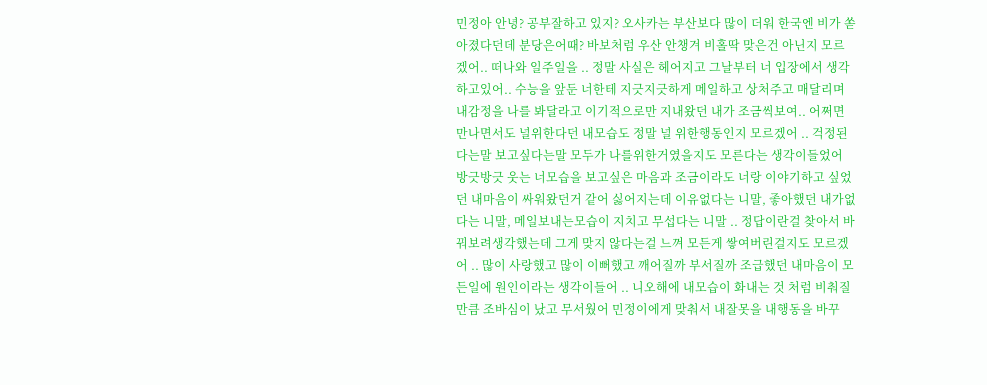민정아 안녕? 공부잘하고 있지? 오사카는 부산보다 많이 더워 한국엔 비가 쏟아졌다던데 분당은어때? 바보처럼 우산 안챙겨 비홀딱 맞은건 아닌지 모르겠어.. 떠나와 일주일을 .. 정말 사실은 헤어지고 그날부터 너 입장에서 생각하고있어.. 수능을 앞둔 너한테 지긋지긋하게 메일하고 상처주고 매달리며 내감정을 나를 봐달라고 이기적으로만 지내왔던 내가 조금씩보여.. 어쩌면 만나면서도 널위한다던 내모습도 정말 널 위한행동인지 모르겠어 .. 걱정된다는말 보고싶다는말 모두가 나를위한거였을지도 모른다는 생각이들었어 방긋방긋 웃는 너모습을 보고싶은 마음과 조금이라도 너랑 이야기하고 싶었던 내마음이 싸워왔던거 같어 싫어지는데 이유없다는 니말, 좋아했던 내가없다는 니말, 메일보내는모습이 지치고 무섭다는 니말 .. 정답이란걸 찾아서 바꿔보려생각했는데 그게 맞지 않다는걸 느껴 모든게 쌓여버린걸지도 모르겠어 .. 많이 사랑했고 많이 이뻐했고 깨어질까 부서질까 조급했던 내마음이 모든일에 원인이라는 생각이들어 .. 니오해에 내모습이 화내는 것 처럼 비춰질만큼 조바심이 났고 무서웠어 민정이에게 맞춰서 내잘못을 내행동을 바꾸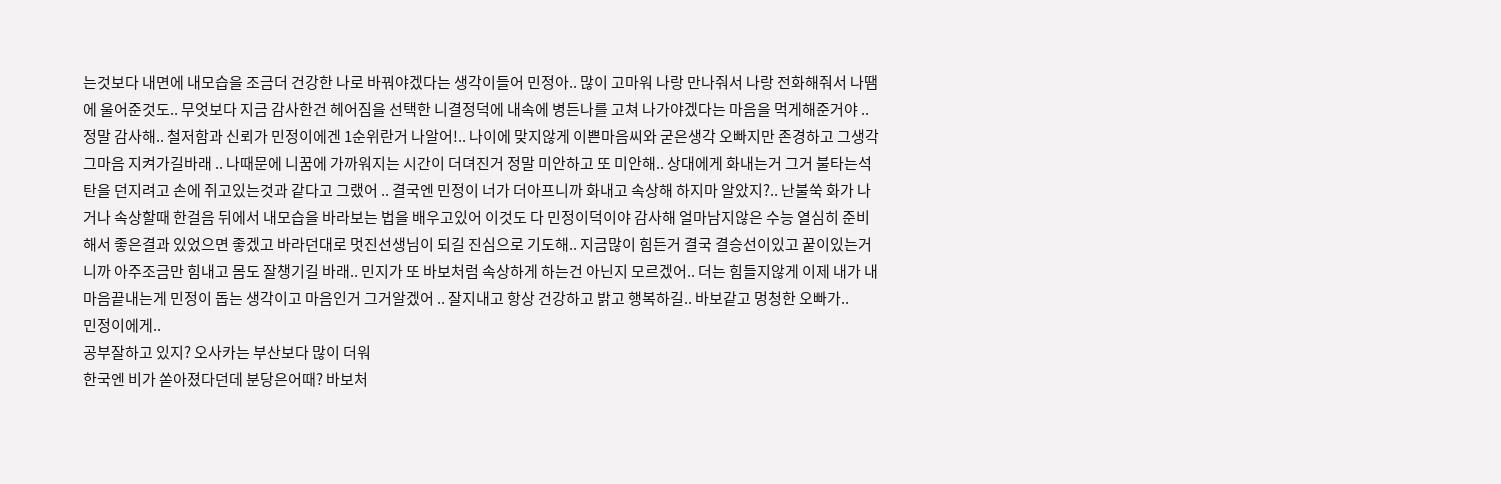는것보다 내면에 내모습을 조금더 건강한 나로 바꿔야겠다는 생각이들어 민정아.. 많이 고마워 나랑 만나줘서 나랑 전화해줘서 나땜에 울어준것도.. 무엇보다 지금 감사한건 헤어짐을 선택한 니결정덕에 내속에 병든나를 고쳐 나가야겠다는 마음을 먹게해준거야 .. 정말 감사해.. 철저함과 신뢰가 민정이에겐 1순위란거 나알어!.. 나이에 맞지않게 이쁜마음씨와 굳은생각 오빠지만 존경하고 그생각 그마음 지켜가길바래 .. 나때문에 니꿈에 가까워지는 시간이 더뎌진거 정말 미안하고 또 미안해.. 상대에게 화내는거 그거 불타는석탄을 던지려고 손에 쥐고있는것과 같다고 그랬어 .. 결국엔 민정이 너가 더아프니까 화내고 속상해 하지마 알았지?.. 난불쑥 화가 나거나 속상할때 한걸음 뒤에서 내모습을 바라보는 법을 배우고있어 이것도 다 민정이덕이야 감사해 얼마남지않은 수능 열심히 준비해서 좋은결과 있었으면 좋겠고 바라던대로 멋진선생님이 되길 진심으로 기도해.. 지금많이 힘든거 결국 결승선이있고 꿑이있는거니까 아주조금만 힘내고 몸도 잘챙기길 바래.. 민지가 또 바보처럼 속상하게 하는건 아닌지 모르겠어.. 더는 힘들지않게 이제 내가 내마음끝내는게 민정이 돕는 생각이고 마음인거 그거알겠어 .. 잘지내고 항상 건강하고 밝고 행복하길.. 바보같고 멍청한 오빠가..
민정이에게..
공부잘하고 있지? 오사카는 부산보다 많이 더워
한국엔 비가 쏟아졌다던데 분당은어때? 바보처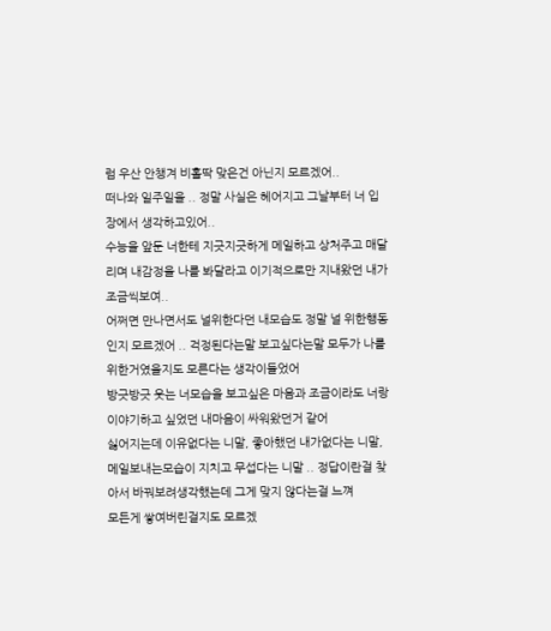럼 우산 안챙겨 비홀딱 맞은건 아닌지 모르겠어..
떠나와 일주일을 .. 정말 사실은 헤어지고 그날부터 너 입장에서 생각하고있어..
수능을 앞둔 너한테 지긋지긋하게 메일하고 상처주고 매달리며 내감정을 나를 봐달라고 이기적으로만 지내왔던 내가 조금씩보여..
어쩌면 만나면서도 널위한다던 내모습도 정말 널 위한행동인지 모르겠어 .. 걱정된다는말 보고싶다는말 모두가 나를위한거였을지도 모른다는 생각이들었어
방긋방긋 웃는 너모습을 보고싶은 마음과 조금이라도 너랑 이야기하고 싶었던 내마음이 싸워왔던거 같어
싫어지는데 이유없다는 니말, 좋아했던 내가없다는 니말, 메일보내는모습이 지치고 무섭다는 니말 .. 정답이란걸 찾아서 바꿔보려생각했는데 그게 맞지 않다는걸 느껴
모든게 쌓여버린걸지도 모르겠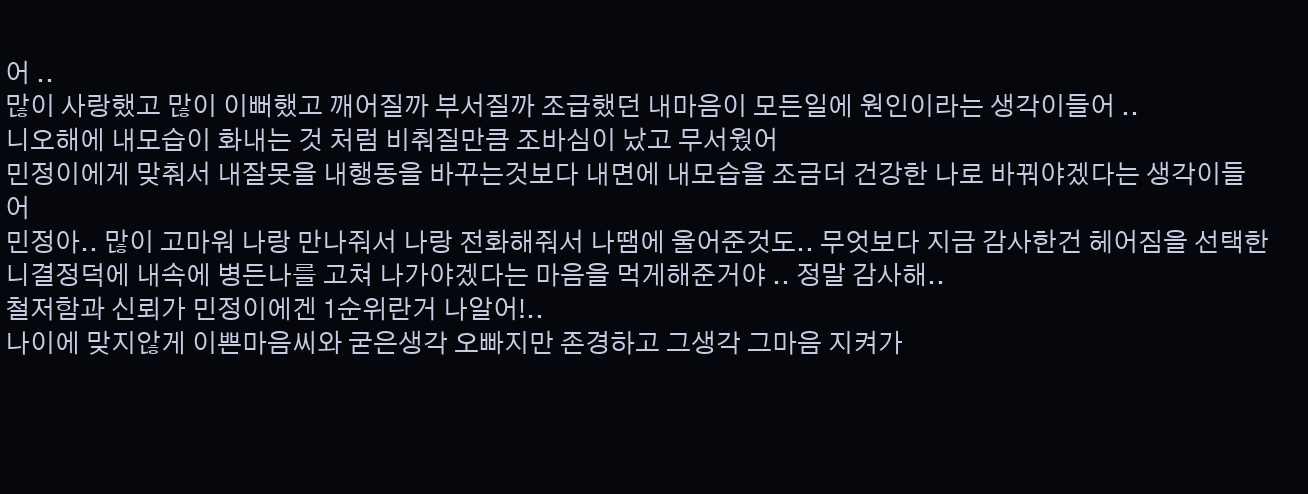어 ..
많이 사랑했고 많이 이뻐했고 깨어질까 부서질까 조급했던 내마음이 모든일에 원인이라는 생각이들어 ..
니오해에 내모습이 화내는 것 처럼 비춰질만큼 조바심이 났고 무서웠어
민정이에게 맞춰서 내잘못을 내행동을 바꾸는것보다 내면에 내모습을 조금더 건강한 나로 바꿔야겠다는 생각이들어
민정아.. 많이 고마워 나랑 만나줘서 나랑 전화해줘서 나땜에 울어준것도.. 무엇보다 지금 감사한건 헤어짐을 선택한 니결정덕에 내속에 병든나를 고쳐 나가야겠다는 마음을 먹게해준거야 .. 정말 감사해..
철저함과 신뢰가 민정이에겐 1순위란거 나알어!..
나이에 맞지않게 이쁜마음씨와 굳은생각 오빠지만 존경하고 그생각 그마음 지켜가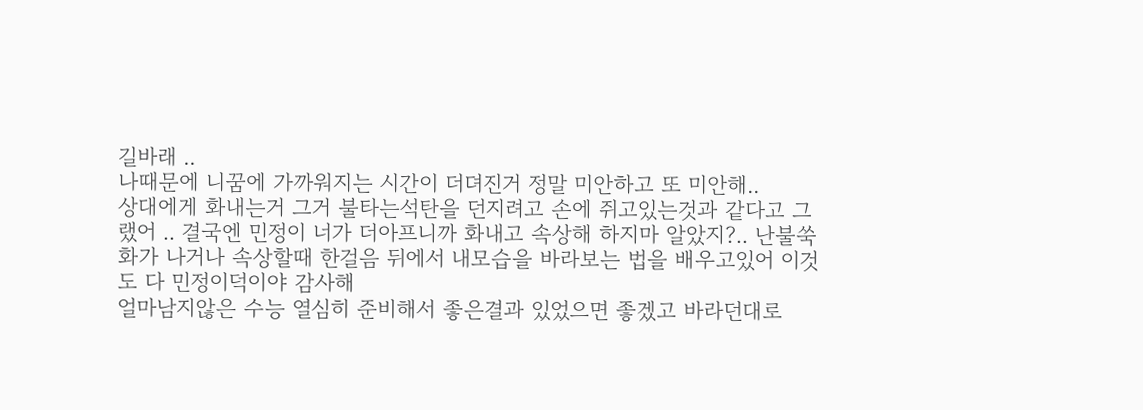길바래 ..
나때문에 니꿈에 가까워지는 시간이 더뎌진거 정말 미안하고 또 미안해..
상대에게 화내는거 그거 불타는석탄을 던지려고 손에 쥐고있는것과 같다고 그랬어 .. 결국엔 민정이 너가 더아프니까 화내고 속상해 하지마 알았지?.. 난불쑥 화가 나거나 속상할때 한걸음 뒤에서 내모습을 바라보는 법을 배우고있어 이것도 다 민정이덕이야 감사해
얼마남지않은 수능 열심히 준비해서 좋은결과 있었으면 좋겠고 바라던대로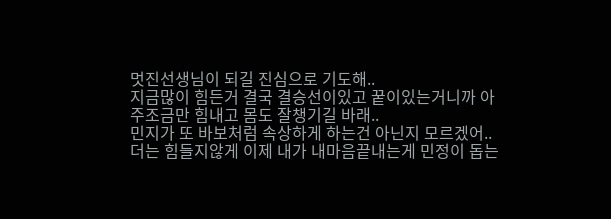멋진선생님이 되길 진심으로 기도해..
지금많이 힘든거 결국 결승선이있고 꿑이있는거니까 아주조금만 힘내고 몸도 잘챙기길 바래..
민지가 또 바보처럼 속상하게 하는건 아닌지 모르겠어..
더는 힘들지않게 이제 내가 내마음끝내는게 민정이 돕는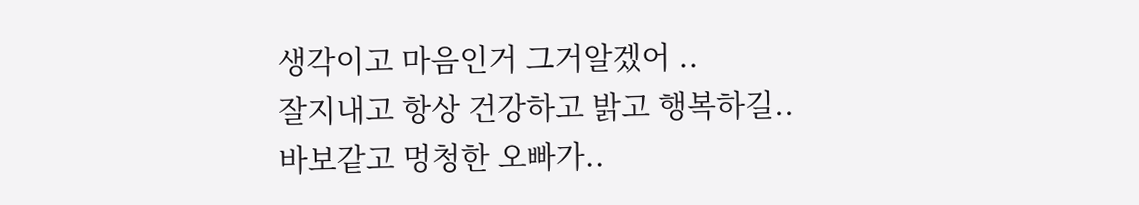생각이고 마음인거 그거알겠어 ..
잘지내고 항상 건강하고 밝고 행복하길..
바보같고 멍청한 오빠가..